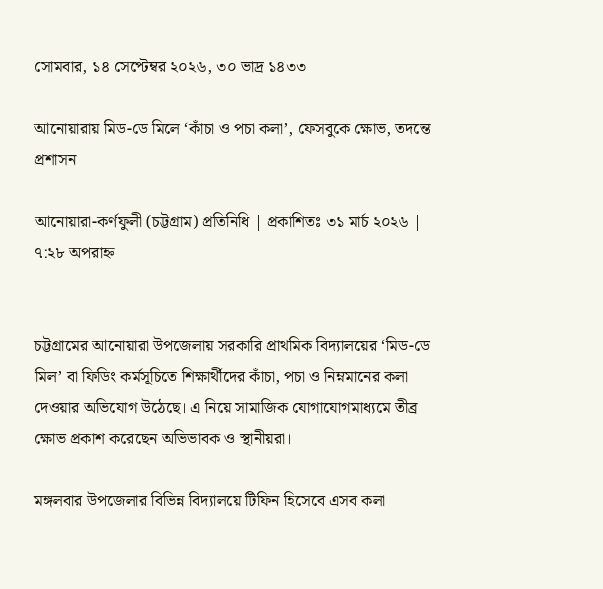সোমবার, ১৪ সেপ্টেম্বর ২০২৬, ৩০ ভাদ্র ১৪৩৩

আনোয়ারায় মিড-ডে মিলে ‘কাঁচা ও পচা কলা’, ফেসবুকে ক্ষোভ, তদন্তে প্রশাসন

আনোয়ারা-কর্ণফুলী (চট্টগ্রাম) প্রতিনিধি | প্রকাশিতঃ ৩১ মার্চ ২০২৬ | ৭:২৮ অপরাহ্ন


চট্টগ্রামের আনোয়ারা উপজেলায় সরকারি প্রাথমিক বিদ্যালয়ের ‘মিড-ডে মিল’ বা ফিডিং কর্মসূচিতে শিক্ষার্থীদের কাঁচা, পচা ও নিম্নমানের কলা দেওয়ার অভিযোগ উঠেছে। এ নিয়ে সামাজিক যোগাযোগমাধ্যমে তীব্র ক্ষোভ প্রকাশ করেছেন অভিভাবক ও স্থানীয়রা।

মঙ্গলবার উপজেলার বিভিন্ন বিদ্যালয়ে টিফিন হিসেবে এসব কলা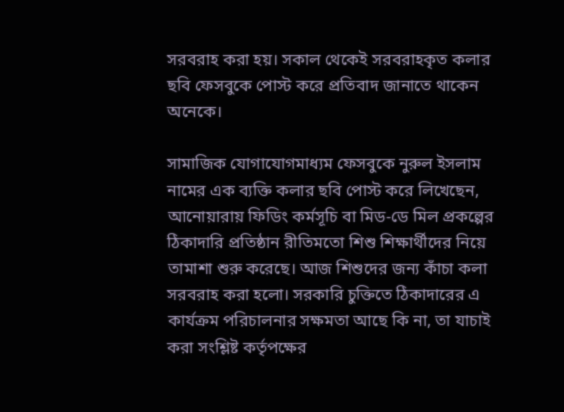সরবরাহ করা হয়। সকাল থেকেই সরবরাহকৃত কলার ছবি ফেসবুকে পোস্ট করে প্রতিবাদ জানাতে থাকেন অনেকে।

সামাজিক যোগাযোগমাধ্যম ফেসবুকে নুরুল ইসলাম নামের এক ব্যক্তি কলার ছবি পোস্ট করে লিখেছেন, আনোয়ারায় ফিডিং কর্মসূচি বা মিড-ডে মিল প্রকল্পের ঠিকাদারি প্রতিষ্ঠান রীতিমতো শিশু শিক্ষার্থীদের নিয়ে তামাশা শুরু করেছে। আজ শিশুদের জন্য কাঁচা কলা সরবরাহ করা হলো। সরকারি চুক্তিতে ঠিকাদারের এ কার্যক্রম পরিচালনার সক্ষমতা আছে কি না, তা যাচাই করা সংশ্লিষ্ট কর্তৃপক্ষের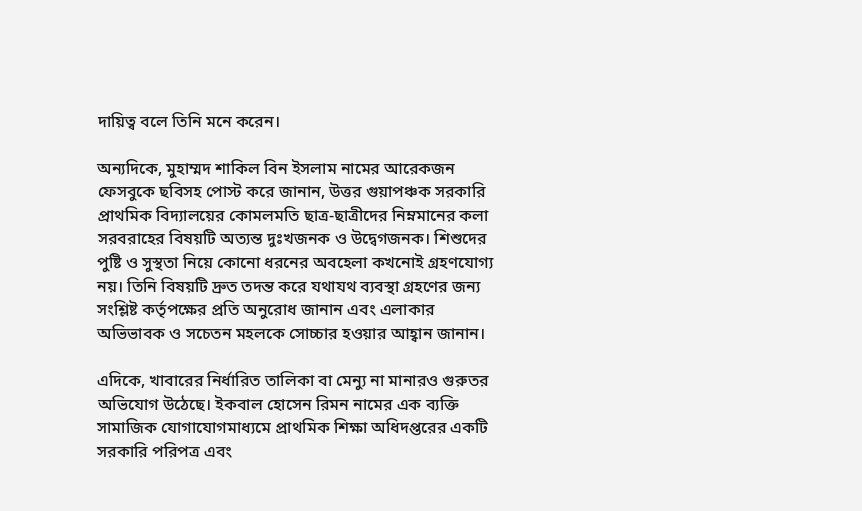দায়িত্ব বলে তিনি মনে করেন।

অন্যদিকে, মুহাম্মদ শাকিল বিন ইসলাম নামের আরেকজন ফেসবুকে ছবিসহ পোস্ট করে জানান, উত্তর গুয়াপঞ্চক সরকারি প্রাথমিক বিদ্যালয়ের কোমলমতি ছাত্র-ছাত্রীদের নিম্নমানের কলা সরবরাহের বিষয়টি অত্যন্ত দুঃখজনক ও উদ্বেগজনক। শিশুদের পুষ্টি ও সুস্থতা নিয়ে কোনো ধরনের অবহেলা কখনোই গ্রহণযোগ্য নয়। তিনি বিষয়টি দ্রুত তদন্ত করে যথাযথ ব্যবস্থা গ্রহণের জন্য সংশ্লিষ্ট কর্তৃপক্ষের প্রতি অনুরোধ জানান এবং এলাকার অভিভাবক ও সচেতন মহলকে সোচ্চার হওয়ার আহ্বান জানান।

এদিকে, খাবারের নির্ধারিত তালিকা বা মেন্যু না মানারও গুরুতর অভিযোগ উঠেছে। ইকবাল হোসেন রিমন নামের এক ব্যক্তি সামাজিক যোগাযোগমাধ্যমে প্রাথমিক শিক্ষা অধিদপ্তরের একটি সরকারি পরিপত্র এবং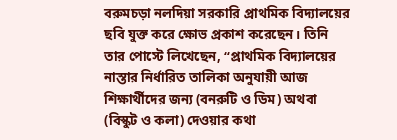বরুমচড়া নলদিয়া সরকারি প্রাথমিক বিদ্যালয়ের ছবি যুক্ত করে ক্ষোভ প্রকাশ করেছেন। তিনি তার পোস্টে লিখেছেন, “প্রাথমিক বিদ্যালয়ের নাস্তার নির্ধারিত তালিকা অনুযায়ী আজ শিক্ষার্থীদের জন্য (বনরুটি ও ডিম) অথবা (বিস্কুট ও কলা) দেওয়ার কথা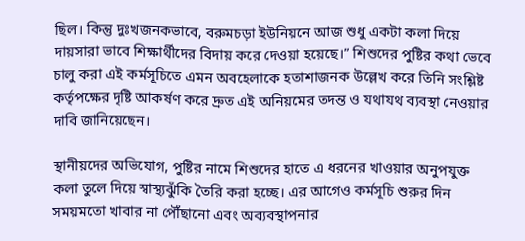ছিল। কিন্তু দুঃখজনকভাবে, বরুমচড়া ইউনিয়নে আজ শুধু একটা কলা দিয়ে দায়সারা ভাবে শিক্ষার্থীদের বিদায় করে দেওয়া হয়েছে।” শিশুদের পুষ্টির কথা ভেবে চালু করা এই কর্মসূচিতে এমন অবহেলাকে হতাশাজনক উল্লেখ করে তিনি সংশ্লিষ্ট কর্তৃপক্ষের দৃষ্টি আকর্ষণ করে দ্রুত এই অনিয়মের তদন্ত ও যথাযথ ব্যবস্থা নেওয়ার দাবি জানিয়েছেন।

স্থানীয়দের অভিযোগ, পুষ্টির নামে শিশুদের হাতে এ ধরনের খাওয়ার অনুপযুক্ত কলা তুলে দিয়ে স্বাস্থ্যঝুঁকি তৈরি করা হচ্ছে। এর আগেও কর্মসূচি শুরুর দিন সময়মতো খাবার না পৌঁছানো এবং অব্যবস্থাপনার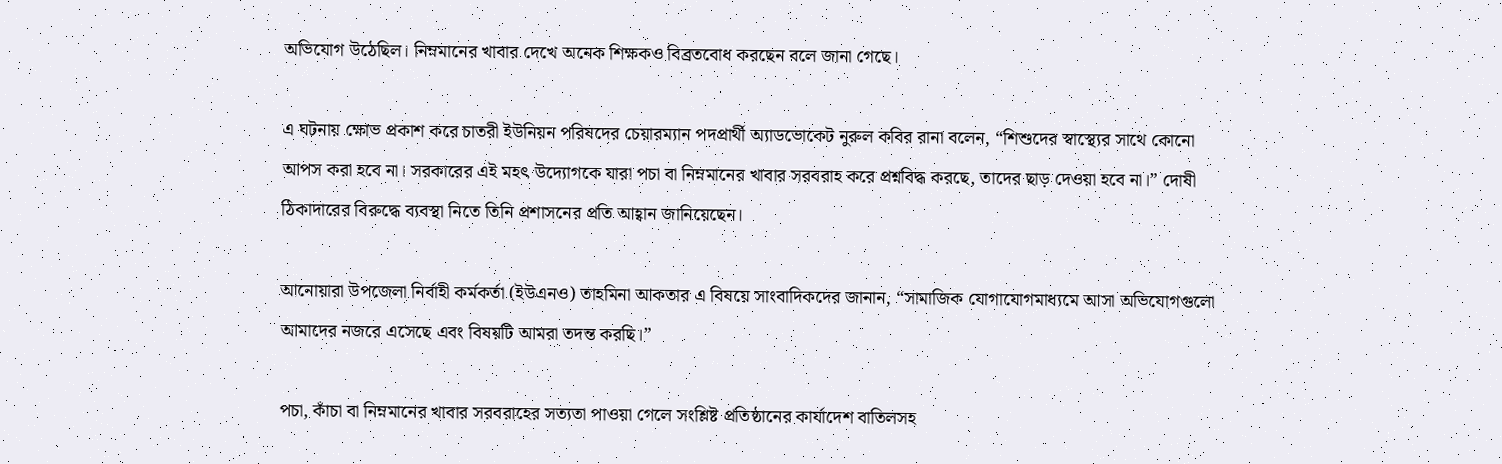অভিযোগ উঠেছিল। নিম্নমানের খাবার দেখে অনেক শিক্ষকও বিব্রতবোধ করছেন বলে জানা গেছে।

এ ঘটনায় ক্ষোভ প্রকাশ করে চাতরী ইউনিয়ন পরিষদের চেয়ারম্যান পদপ্রার্থী অ্যাডভোকেট নুরুল কবির রানা বলেন, “শিশুদের স্বাস্থ্যের সাথে কোনো আপস করা হবে না। সরকারের এই মহৎ উদ্যোগকে যারা পচা বা নিম্নমানের খাবার সরবরাহ করে প্রশ্নবিদ্ধ করছে, তাদের ছাড় দেওয়া হবে না।” দোষী ঠিকাদারের বিরুদ্ধে ব্যবস্থা নিতে তিনি প্রশাসনের প্রতি আহ্বান জানিয়েছেন।

আনোয়ারা উপজেলা নির্বাহী কর্মকর্তা (ইউএনও) তাহমিনা আকতার এ বিষয়ে সাংবাদিকদের জানান, “সামাজিক যোগাযোগমাধ্যমে আসা অভিযোগগুলো আমাদের নজরে এসেছে এবং বিষয়টি আমরা তদন্ত করছি।”

পচা, কাঁচা বা নিম্নমানের খাবার সরবরাহের সত্যতা পাওয়া গেলে সংশ্লিষ্ট প্রতিষ্ঠানের কার্যাদেশ বাতিলসহ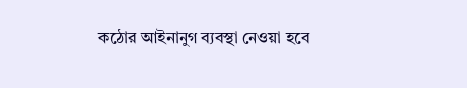কঠোর আইনানুগ ব্যবস্থা নেওয়া হবে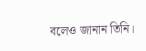বলেও জানান তিনি।